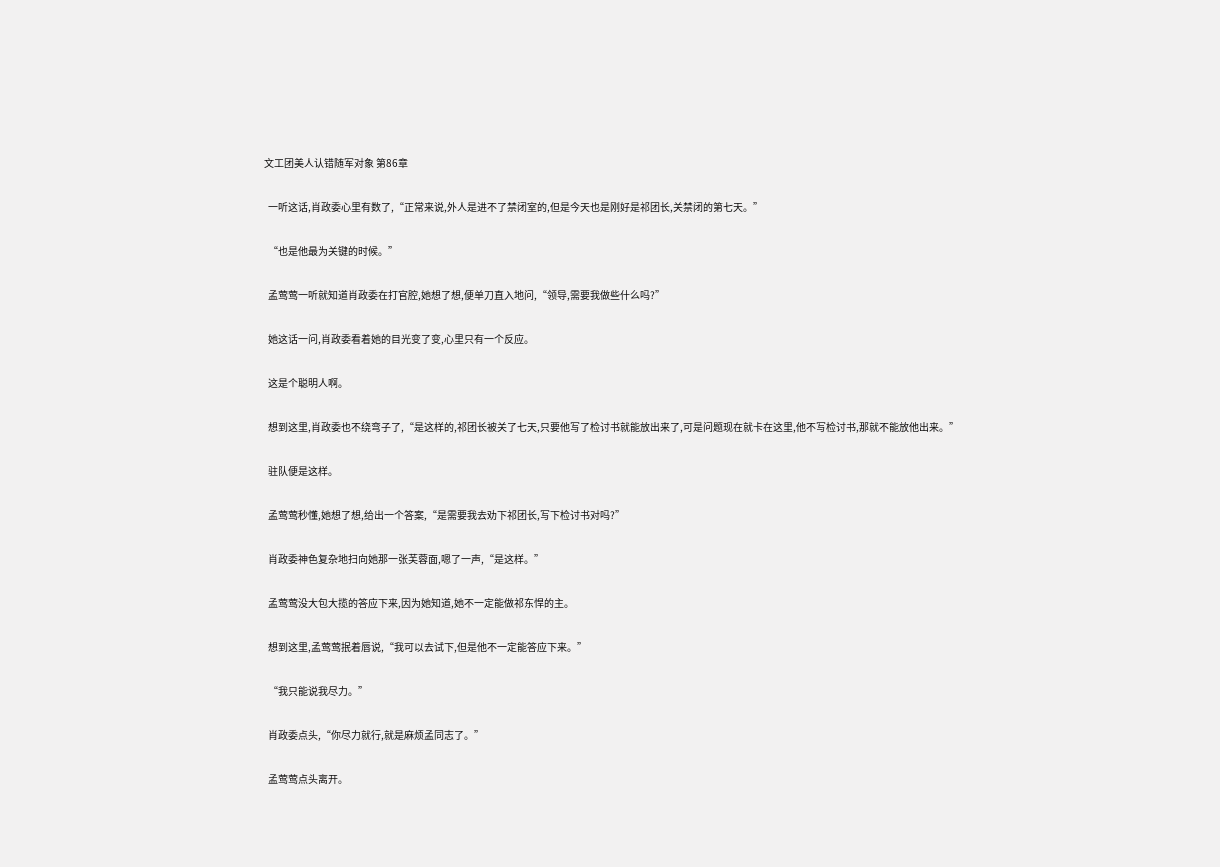文工团美人认错随军对象 第86章

  一听这话,肖政委心里有数了,“正常来说,外人是进不了禁闭室的,但是今天也是刚好是祁团长,关禁闭的第七天。”

  “也是他最为关键的时候。”

  孟莺莺一听就知道肖政委在打官腔,她想了想,便单刀直入地问,“领导,需要我做些什么吗?”

  她这话一问,肖政委看着她的目光变了变,心里只有一个反应。

  这是个聪明人啊。

  想到这里,肖政委也不绕弯子了,“是这样的,祁团长被关了七天,只要他写了检讨书就能放出来了,可是问题现在就卡在这里,他不写检讨书,那就不能放他出来。”

  驻队便是这样。

  孟莺莺秒懂,她想了想,给出一个答案,“是需要我去劝下祁团长,写下检讨书对吗?”

  肖政委神色复杂地扫向她那一张芙蓉面,嗯了一声,“是这样。”

  孟莺莺没大包大揽的答应下来,因为她知道,她不一定能做祁东悍的主。

  想到这里,孟莺莺抿着唇说,“我可以去试下,但是他不一定能答应下来。”

  “我只能说我尽力。”

  肖政委点头,“你尽力就行,就是麻烦孟同志了。”

  孟莺莺点头离开。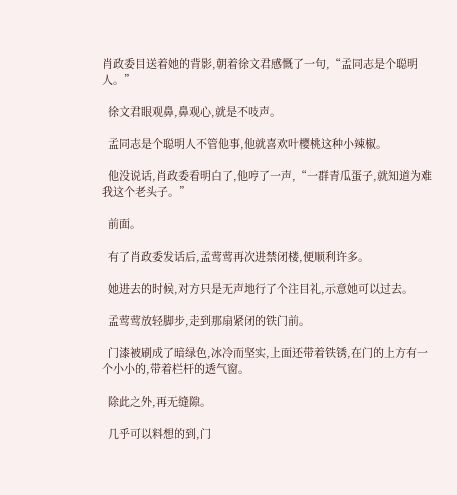肖政委目送着她的背影,朝着徐文君感慨了一句,“孟同志是个聪明人。”

  徐文君眼观鼻,鼻观心,就是不吱声。

  孟同志是个聪明人不管他事,他就喜欢叶樱桃这种小辣椒。

  他没说话,肖政委看明白了,他哼了一声,“一群青瓜蛋子,就知道为难我这个老头子。”

  前面。

  有了肖政委发话后,孟莺莺再次进禁闭楼,便顺利许多。

  她进去的时候,对方只是无声地行了个注目礼,示意她可以过去。

  孟莺莺放轻脚步,走到那扇紧闭的铁门前。

  门漆被刷成了暗绿色,冰冷而坚实,上面还带着铁锈,在门的上方有一个小小的,带着栏杆的透气窗。

  除此之外,再无缝隙。

  几乎可以料想的到,门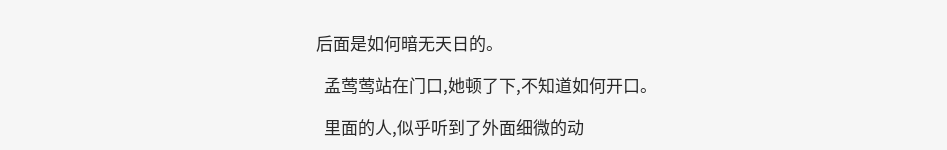后面是如何暗无天日的。

  孟莺莺站在门口,她顿了下,不知道如何开口。

  里面的人,似乎听到了外面细微的动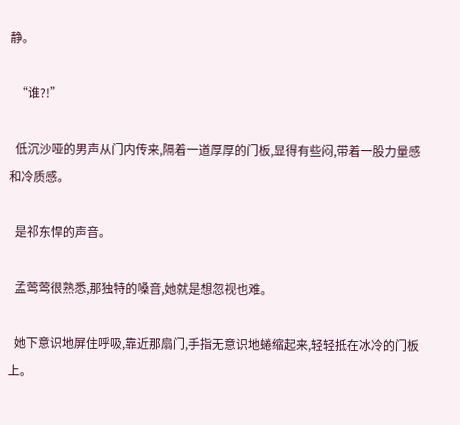静。

  “谁?!”

  低沉沙哑的男声从门内传来,隔着一道厚厚的门板,显得有些闷,带着一股力量感和冷质感。

  是祁东悍的声音。

  孟莺莺很熟悉,那独特的嗓音,她就是想忽视也难。

  她下意识地屏住呼吸,靠近那扇门,手指无意识地蜷缩起来,轻轻抵在冰冷的门板上。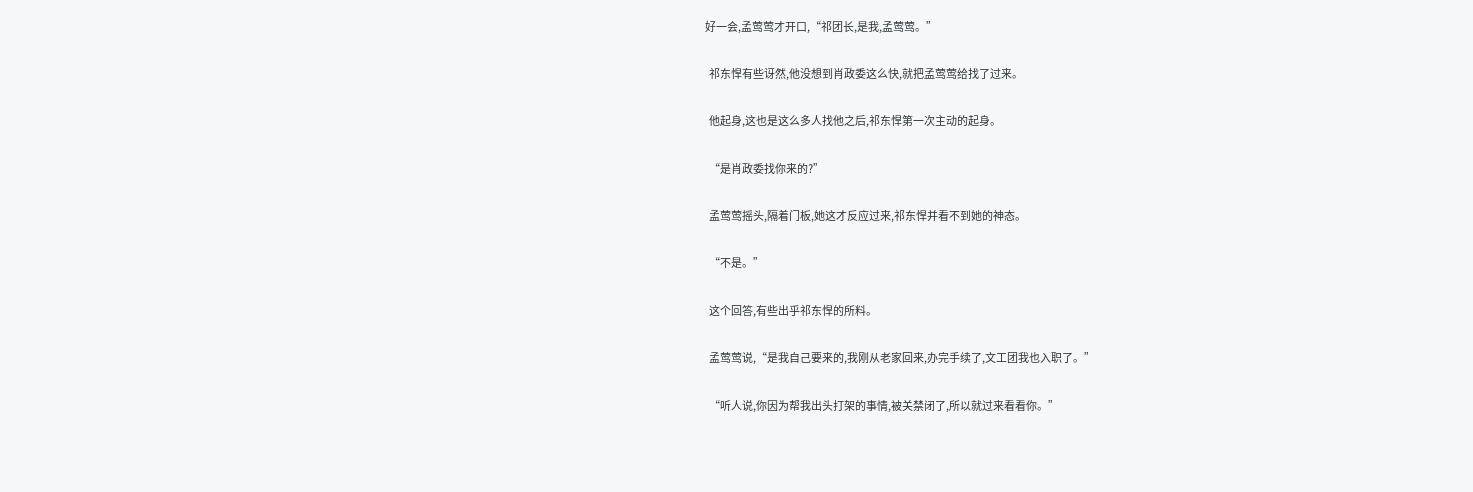好一会,孟莺莺才开口,“祁团长,是我,孟莺莺。”

  祁东悍有些讶然,他没想到肖政委这么快,就把孟莺莺给找了过来。

  他起身,这也是这么多人找他之后,祁东悍第一次主动的起身。

  “是肖政委找你来的?”

  孟莺莺摇头,隔着门板,她这才反应过来,祁东悍并看不到她的神态。

  “不是。”

  这个回答,有些出乎祁东悍的所料。

  孟莺莺说,“是我自己要来的,我刚从老家回来,办完手续了,文工团我也入职了。”

  “听人说,你因为帮我出头打架的事情,被关禁闭了,所以就过来看看你。”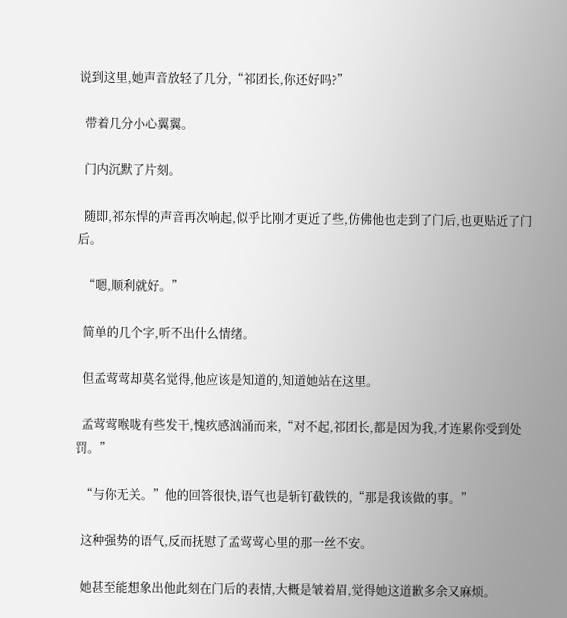说到这里,她声音放轻了几分,“祁团长,你还好吗?”

  带着几分小心翼翼。

  门内沉默了片刻。

  随即,祁东悍的声音再次响起,似乎比刚才更近了些,仿佛他也走到了门后,也更贴近了门后。

  “嗯,顺利就好。”

  简单的几个字,听不出什么情绪。

  但孟莺莺却莫名觉得,他应该是知道的,知道她站在这里。

  孟莺莺喉咙有些发干,愧疚感汹涌而来,“对不起,祁团长,都是因为我,才连累你受到处罚。”

  “与你无关。”他的回答很快,语气也是斩钉截铁的,“那是我该做的事。”

  这种强势的语气,反而抚慰了孟莺莺心里的那一丝不安。

  她甚至能想象出他此刻在门后的表情,大概是皱着眉,觉得她这道歉多余又麻烦。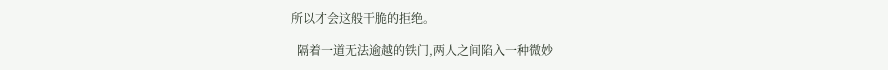所以才会这般干脆的拒绝。

  隔着一道无法逾越的铁门,两人之间陷入一种微妙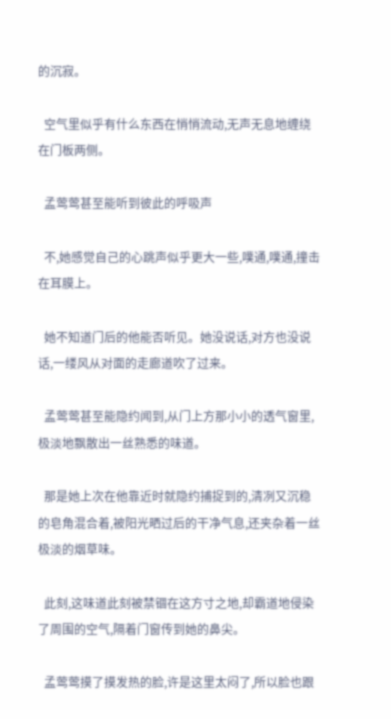的沉寂。

  空气里似乎有什么东西在悄悄流动,无声无息地缠绕在门板两侧。

  孟莺莺甚至能听到彼此的呼吸声

  不,她感觉自己的心跳声似乎更大一些,噗通,噗通,撞击在耳膜上。

  她不知道门后的他能否听见。她没说话,对方也没说话,一缕风从对面的走廊道吹了过来。

  孟莺莺甚至能隐约闻到,从门上方那小小的透气窗里,极淡地飘散出一丝熟悉的味道。

  那是她上次在他靠近时就隐约捕捉到的,清冽又沉稳的皂角混合着,被阳光晒过后的干净气息,还夹杂着一丝极淡的烟草味。

  此刻,这味道此刻被禁锢在这方寸之地,却霸道地侵染了周围的空气,隔着门窗传到她的鼻尖。

  孟莺莺摸了摸发热的脸,许是这里太闷了,所以脸也跟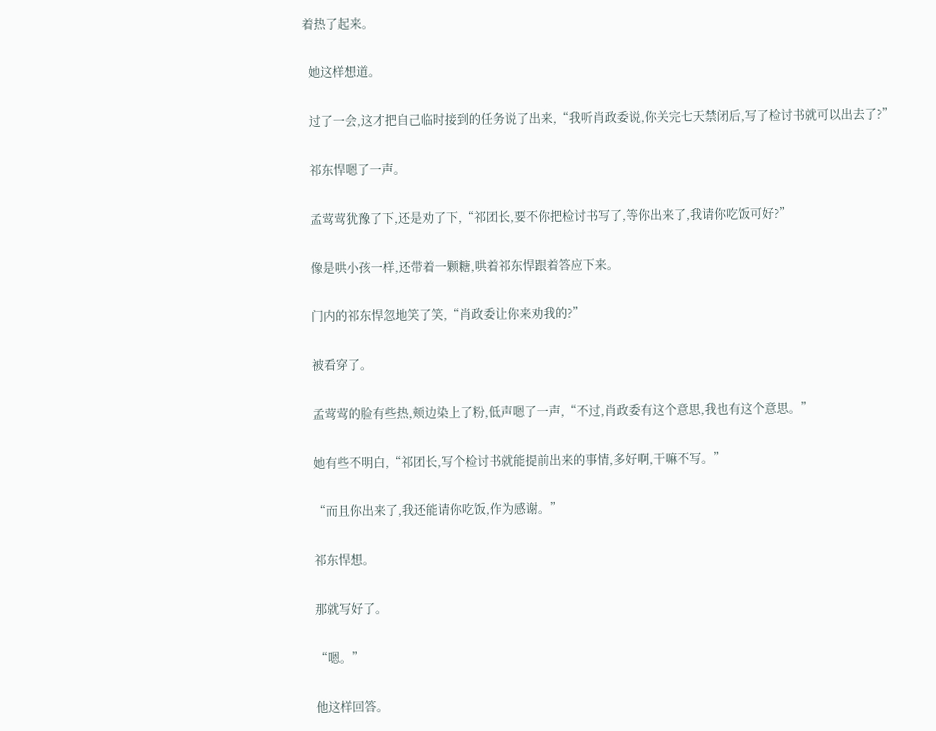着热了起来。

  她这样想道。

  过了一会,这才把自己临时接到的任务说了出来,“我听肖政委说,你关完七天禁闭后,写了检讨书就可以出去了?”

  祁东悍嗯了一声。

  孟莺莺犹豫了下,还是劝了下,“祁团长,要不你把检讨书写了,等你出来了,我请你吃饭可好?”

  像是哄小孩一样,还带着一颗糖,哄着祁东悍跟着答应下来。

  门内的祁东悍忽地笑了笑,“肖政委让你来劝我的?”

  被看穿了。

  孟莺莺的脸有些热,颊边染上了粉,低声嗯了一声,“不过,肖政委有这个意思,我也有这个意思。”

  她有些不明白,“祁团长,写个检讨书就能提前出来的事情,多好啊,干嘛不写。”

  “而且你出来了,我还能请你吃饭,作为感谢。”

  祁东悍想。

  那就写好了。

  “嗯。”

  他这样回答。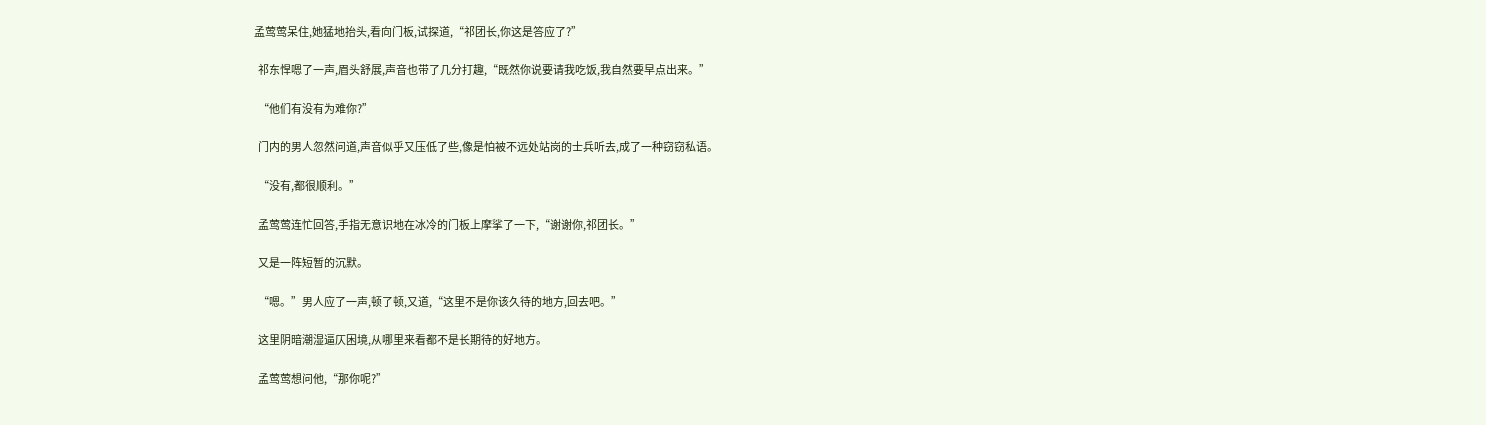孟莺莺呆住,她猛地抬头,看向门板,试探道,“祁团长,你这是答应了?”

  祁东悍嗯了一声,眉头舒展,声音也带了几分打趣,“既然你说要请我吃饭,我自然要早点出来。”

  “他们有没有为难你?”

  门内的男人忽然问道,声音似乎又压低了些,像是怕被不远处站岗的士兵听去,成了一种窃窃私语。

  “没有,都很顺利。”

  孟莺莺连忙回答,手指无意识地在冰冷的门板上摩挲了一下,“谢谢你,祁团长。”

  又是一阵短暂的沉默。

  “嗯。”男人应了一声,顿了顿,又道,“这里不是你该久待的地方,回去吧。”

  这里阴暗潮湿逼仄困境,从哪里来看都不是长期待的好地方。

  孟莺莺想问他,“那你呢?”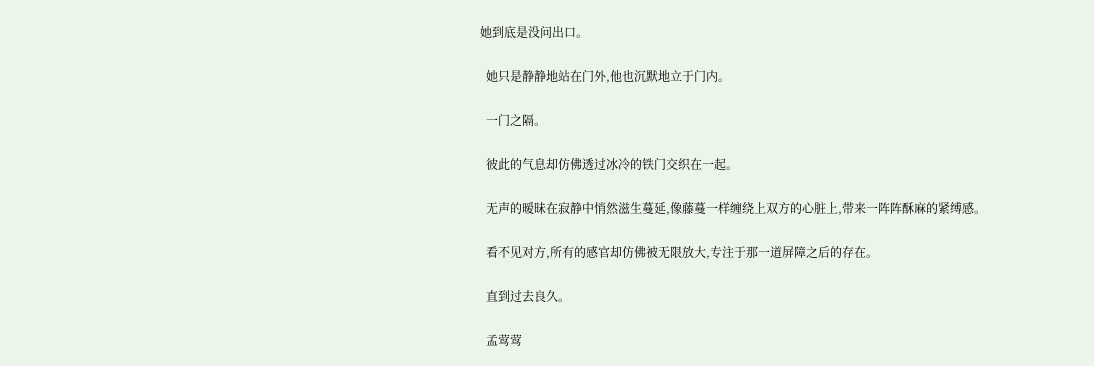她到底是没问出口。

  她只是静静地站在门外,他也沉默地立于门内。

  一门之隔。

  彼此的气息却仿佛透过冰冷的铁门交织在一起。

  无声的暧昧在寂静中悄然滋生蔓延,像藤蔓一样缠绕上双方的心脏上,带来一阵阵酥麻的紧缚感。

  看不见对方,所有的感官却仿佛被无限放大,专注于那一道屏障之后的存在。

  直到过去良久。

  孟莺莺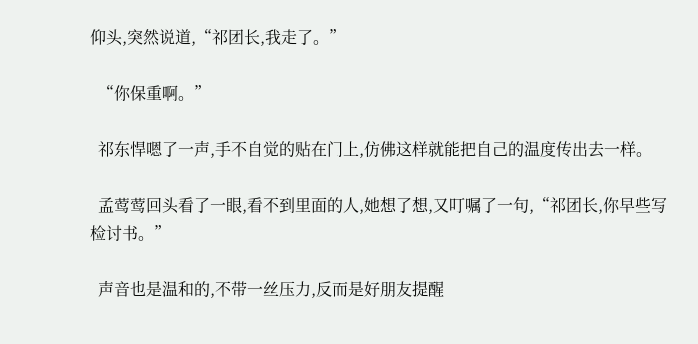仰头,突然说道,“祁团长,我走了。”

  “你保重啊。”

  祁东悍嗯了一声,手不自觉的贴在门上,仿佛这样就能把自己的温度传出去一样。

  孟莺莺回头看了一眼,看不到里面的人,她想了想,又叮嘱了一句,“祁团长,你早些写检讨书。”

  声音也是温和的,不带一丝压力,反而是好朋友提醒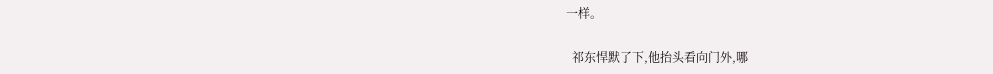一样。

  祁东悍默了下,他抬头看向门外,哪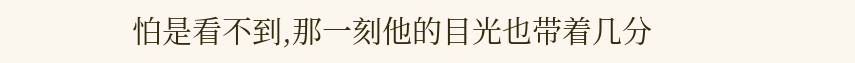怕是看不到,那一刻他的目光也带着几分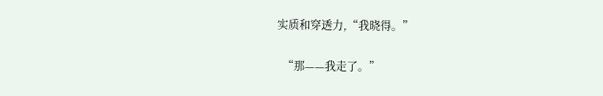实质和穿透力,“我晓得。”

  “那——我走了。”